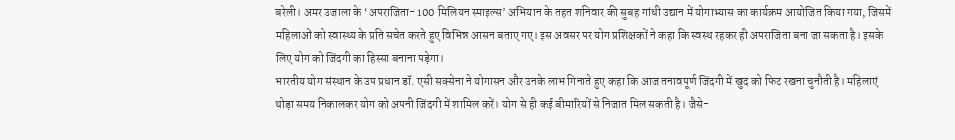बरेली। अमर उजाला के ‘अपराजिता- 100 मिलियन स्माइल्स’ अभियान के तहत शनिवार की सुबह गांधी उद्यान में योगाभ्यास का कार्यक्रम आयोजित किया गया, जिसमें महिलाओं को स्वास्थ्य के प्रति सचेत करते हुए विभिन्न आसन बताए गए। इस अवसर पर योग प्रशिक्षकों ने कहा कि स्वस्थ रहकर ही अपराजिता बना जा सकता है। इसके लिए योग को जिंदगी का हिस्सा बनाना पड़ेगा।
भारतीय योग संस्थान के उप प्रधान डॉ. एसी सक्सेना ने योगासन और उनके लाभ गिनाते हुए कहा कि आज तनावपूर्ण जिंदगी में खुद को फिट रखना चुनौती है। महिलाएं थोड़ा समय निकालकर योग को अपनी जिंदगी में शामिल करें। योग से ही कई बीमारियों से निजात मिल सकती है। जैसे-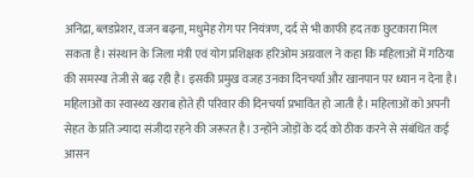अनिद्रा, ब्लडप्रेशर, वजन बढ़ना, मधुमेह रोग पर नियंत्रण, दर्द से भी काफी हद तक छुटकारा मिल सकता है। संस्थान के जिला मंत्री एवं योग प्रशिक्षक हरिओम अग्रवाल ने कहा कि महिलाओं में गठिया की समस्या तेजी से बढ़ रही है। इसकी प्रमुख वजह उनका दिनचर्या और खानपान पर ध्यान न देना है। महिलाओं का स्वास्थ्य खराब होते ही परिवार की दिनचर्या प्रभावित हो जाती है। महिलाओं को अपनी सेहत के प्रति ज्यादा संजीदा रहने की जरूरत है। उन्होंने जोड़ों के दर्द को ठीक करने से संबंधित कई आसन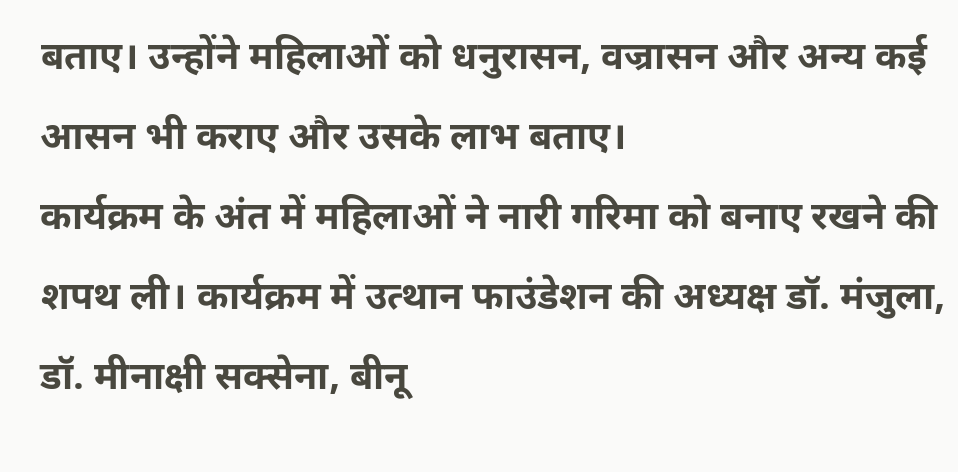बताए। उन्होंने महिलाओं को धनुरासन, वज्रासन और अन्य कई आसन भी कराए और उसके लाभ बताए।
कार्यक्रम के अंत में महिलाओं ने नारी गरिमा को बनाए रखने की शपथ ली। कार्यक्रम में उत्थान फाउंडेशन की अध्यक्ष डॉ. मंजुला, डॉ. मीनाक्षी सक्सेना, बीनू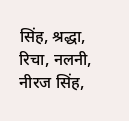सिंह, श्रद्धा, रिचा, नलनी, नीरज सिंह,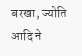बरखा, ज्योति आदि ने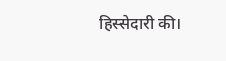हिस्सेदारी की।